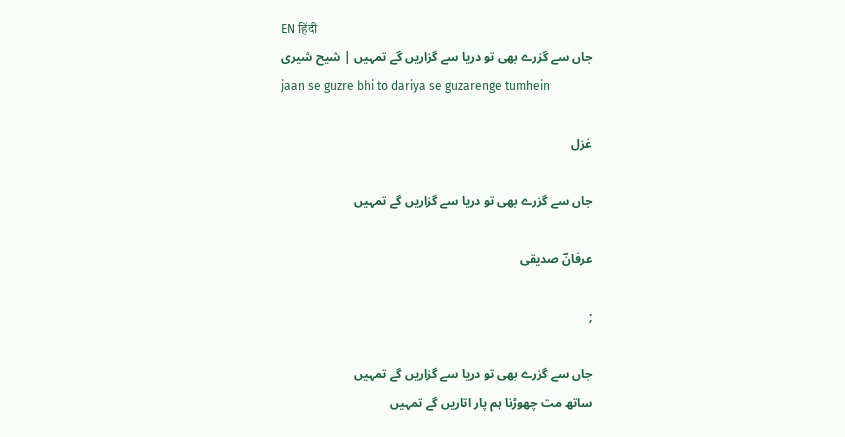EN हिंदी
جاں سے گزرے بھی تو دریا سے گزاریں گے تمہیں | شیح شیری
jaan se guzre bhi to dariya se guzarenge tumhein

غزل

جاں سے گزرے بھی تو دریا سے گزاریں گے تمہیں

عرفانؔ صدیقی

;

جاں سے گزرے بھی تو دریا سے گزاریں گے تمہیں
ساتھ مت چھوڑنا ہم پار اتاریں گے تمہیں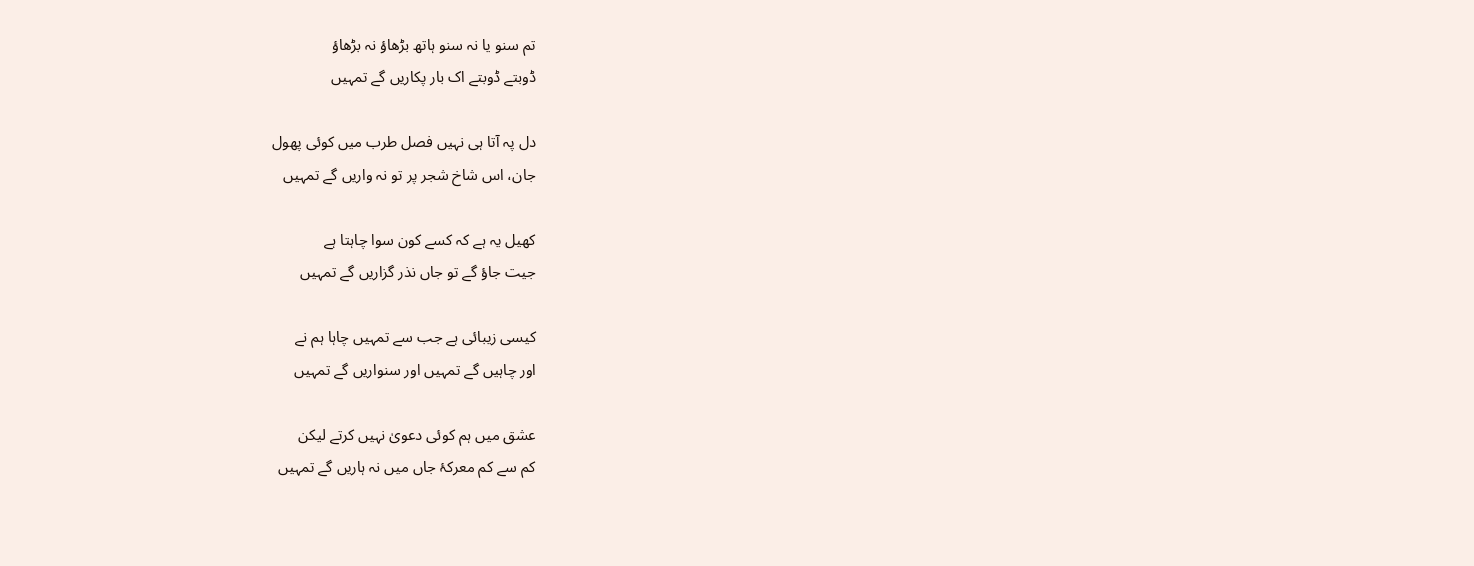تم سنو یا نہ سنو ہاتھ بڑھاؤ نہ بڑھاؤ
ڈوبتے ڈوبتے اک بار پکاریں گے تمہیں

دل پہ آتا ہی نہیں فصل طرب میں کوئی پھول
جان، اس شاخ شجر پر تو نہ واریں گے تمہیں

کھیل یہ ہے کہ کسے کون سوا چاہتا ہے
جیت جاؤ گے تو جاں نذر گزاریں گے تمہیں

کیسی زیبائی ہے جب سے تمہیں چاہا ہم نے
اور چاہیں گے تمہیں اور سنواریں گے تمہیں

عشق میں ہم کوئی دعویٰ نہیں کرتے لیکن
کم سے کم معرکۂ جاں میں نہ ہاریں گے تمہیں